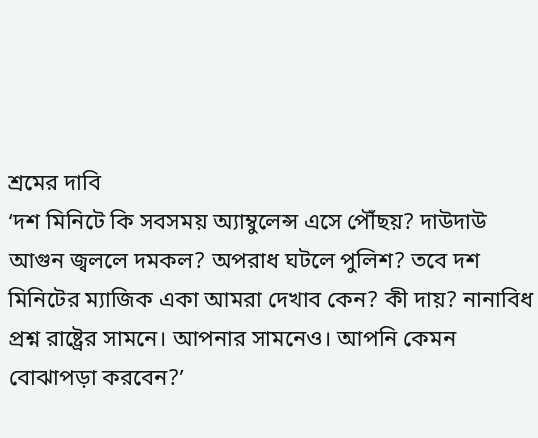শ্রমের দাবি
‘দশ মিনিটে কি সবসময় অ্যাম্বুলেন্স এসে পৌঁছয়? দাউদাউ আগুন জ্বললে দমকল? অপরাধ ঘটলে পুলিশ? তবে দশ মিনিটের ম্যাজিক একা আমরা দেখাব কেন? কী দায়? নানাবিধ প্রশ্ন রাষ্ট্রের সামনে। আপনার সামনেও। আপনি কেমন বোঝাপড়া করবেন?’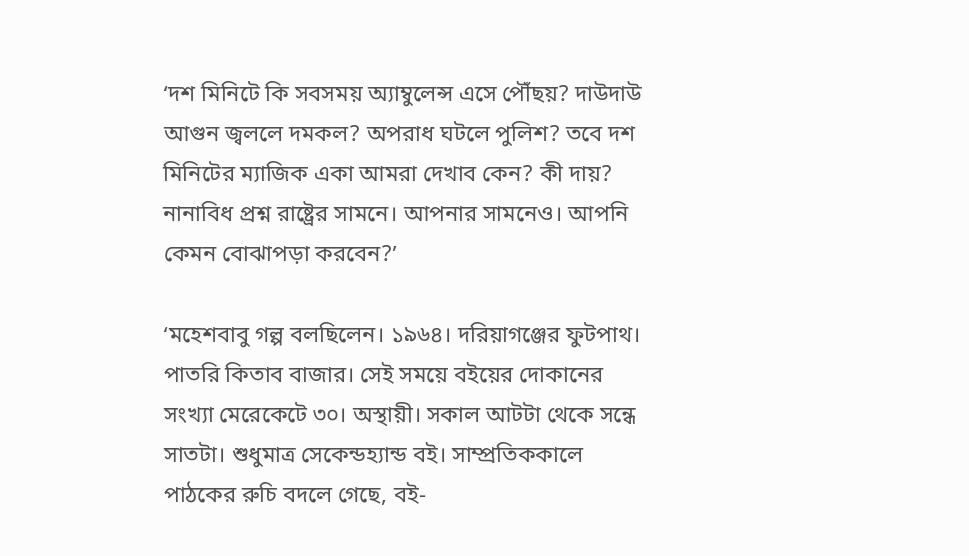‘দশ মিনিটে কি সবসময় অ্যাম্বুলেন্স এসে পৌঁছয়? দাউদাউ আগুন জ্বললে দমকল? অপরাধ ঘটলে পুলিশ? তবে দশ মিনিটের ম্যাজিক একা আমরা দেখাব কেন? কী দায়? নানাবিধ প্রশ্ন রাষ্ট্রের সামনে। আপনার সামনেও। আপনি কেমন বোঝাপড়া করবেন?’

‘মহেশবাবু গল্প বলছিলেন। ১৯৬৪। দরিয়াগঞ্জের ফুটপাথ। পাতরি কিতাব বাজার। সেই সময়ে বইয়ের দোকানের সংখ্যা মেরেকেটে ৩০। অস্থায়ী। সকাল আটটা থেকে সন্ধে সাতটা। শুধুমাত্র সেকেন্ডহ্যান্ড বই। সাম্প্রতিককালে পাঠকের রুচি বদলে গেছে, বই-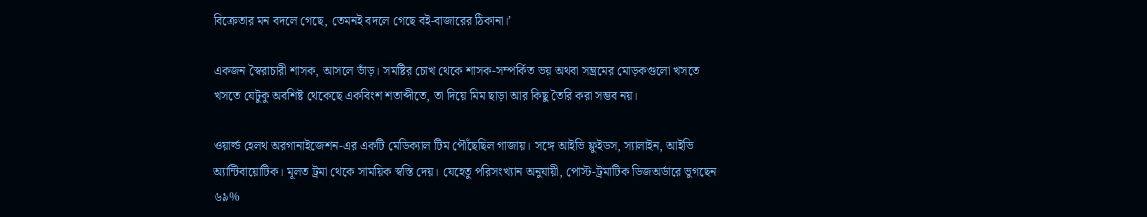বিক্রেতার মন বদলে গেছে, তেমনই বদলে গেছে বই-বাজারের ঠিকানা।’

একজন স্বৈরাচারী শাসক, আসলে ভাঁড়। সমষ্টির চোখ থেকে শাসক-সম্পর্কিত ভয় অথবা সম্ভ্রমের মোড়কগুলো খসতে খসতে যেটুকু অবশিষ্ট থেকেছে একবিংশ শতাব্দীতে, তা দিয়ে মিম ছাড়া আর কিছু তৈরি করা সম্ভব নয়।

ওয়ার্ল্ড হেলথ অরগানাইজেশন-এর একটি মেডিক্যাল টিম পৌঁছেছিল গাজায়। সঙ্গে আইভি ফ্লুইডস, স্যালাইন, আইভি অ্যান্টিবায়োটিক। মূলত ট্রমা থেকে সাময়িক স্বস্তি দেয়। যেহেতু পরিসংখ্যান অনুযায়ী, পোস্ট-ট্রমাটিক ডিজঅর্ডারে ভুগছেন ৬৯%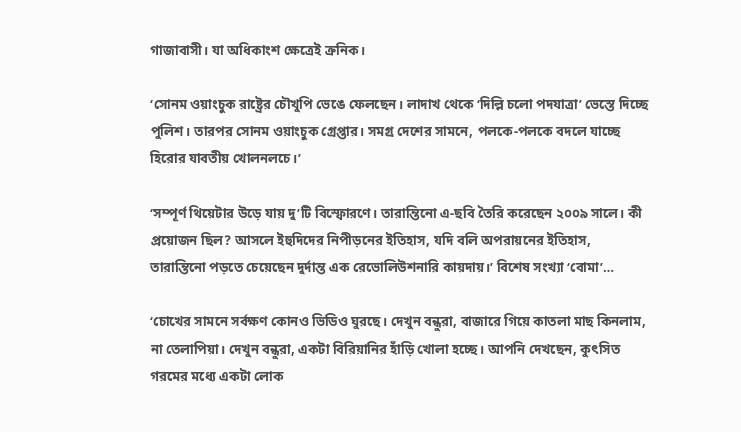গাজাবাসী। যা অধিকাংশ ক্ষেত্রেই ক্রনিক।

‘সোনম ওয়াংচুক রাষ্ট্রের চৌখুপি ভেঙে ফেলছেন। লাদাখ থেকে ‘দিল্লি চলো পদযাত্রা’ ভেস্তে দিচ্ছে পুলিশ। তারপর সোনম ওয়াংচুক গ্রেপ্তার। সমগ্র দেশের সামনে, পলকে-পলকে বদলে যাচ্ছে হিরোর যাবতীয় খোলনলচে।’

‘সম্পূর্ণ থিয়েটার উড়ে যায় দু’টি বিস্ফোরণে। তারান্তিনো এ-ছবি তৈরি করেছেন ২০০৯ সালে। কী প্রয়োজন ছিল? আসলে ইহুদিদের নিপীড়নের ইতিহাস, যদি বলি অপরায়নের ইতিহাস, তারান্তিনো পড়তে চেয়েছেন দুর্দান্ত এক রেভোলিউশনারি কায়দায়।’ বিশেষ সংখ্যা ‘বোমা’…

‘চোখের সামনে সর্বক্ষণ কোনও ভিডিও ঘুরছে। দেখুন বন্ধুরা, বাজারে গিয়ে কাতলা মাছ কিনলাম, না তেলাপিয়া। দেখুন বন্ধুরা, একটা বিরিয়ানির হাঁড়ি খোলা হচ্ছে। আপনি দেখছেন, কুৎসিত গরমের মধ্যে একটা লোক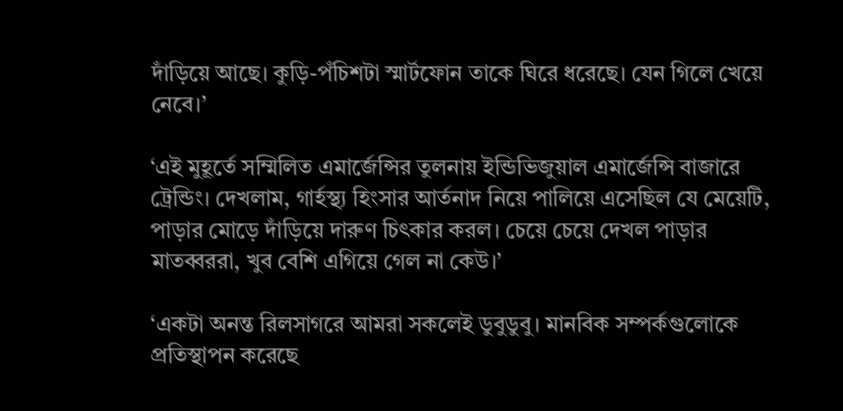দাঁড়িয়ে আছে। কুড়ি-পঁচিশটা স্মার্টফোন তাকে ঘিরে ধরেছে। যেন গিলে খেয়ে নেবে।’

‘এই মুহূর্তে সম্মিলিত এমার্জেন্সির তুলনায় ইন্ডিভিজুয়াল এমার্জেন্সি বাজারে ট্রেন্ডিং। দেখলাম, গার্হস্থ্য হিংসার আর্তনাদ নিয়ে পালিয়ে এসেছিল যে মেয়েটি, পাড়ার মোড়ে দাঁড়িয়ে দারুণ চিৎকার করল। চেয়ে চেয়ে দেখল পাড়ার মাতব্বররা, খুব বেশি এগিয়ে গেল না কেউ।’

‘একটা অনন্ত রিলসাগরে আমরা সকলেই ডুবুডুবু। মানবিক সম্পর্কগুলোকে প্রতিস্থাপন করেছে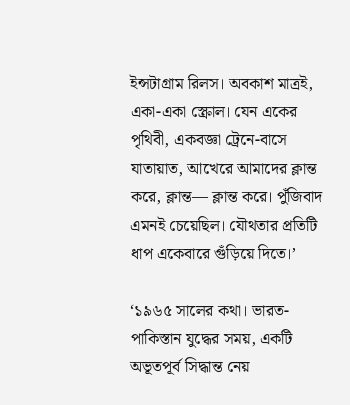ইন্সটাগ্রাম রিলস। অবকাশ মাত্রই, একা-একা স্ক্রোল। যেন একের পৃথিবী, একবজ্ঞা ট্রেনে-বাসে যাতায়াত, আখেরে আমাদের ক্লান্ত করে, ক্লান্ত— ক্লান্ত করে। পুঁজিবাদ এমনই চেয়েছিল। যৌথতার প্রতিটি ধাপ একেবারে গুঁড়িয়ে দিতে।’

‘১৯৬৫ সালের কথা। ভারত-পাকিস্তান যুদ্ধের সময়, একটি অভূতপূর্ব সিদ্ধান্ত নেয়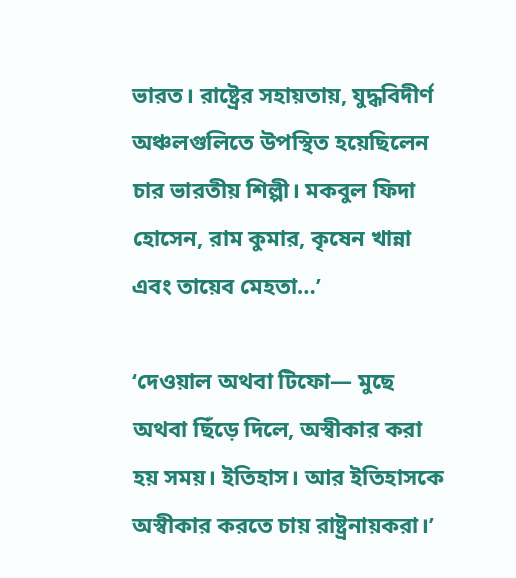ভারত। রাষ্ট্রের সহায়তায়, যুদ্ধবিদীর্ণ অঞ্চলগুলিতে উপস্থিত হয়েছিলেন চার ভারতীয় শিল্পী। মকবুল ফিদা হোসেন, রাম কুমার, কৃষেন খান্না এবং তায়েব মেহতা…’

‘দেওয়াল অথবা টিফো— মুছে অথবা ছিঁড়ে দিলে, অস্বীকার করা হয় সময়। ইতিহাস। আর ইতিহাসকে অস্বীকার করতে চায় রাষ্ট্রনায়করা।’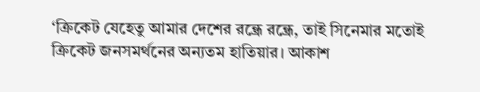‘ক্রিকেট যেহেতু আমার দেশের রন্ধ্রে রন্ধ্রে, তাই সিনেমার মতোই ক্রিকেট জনসমর্থনের অন্যতম হাতিয়ার। আকাশ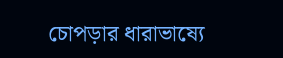চোপড়ার ধারাভাষ্যে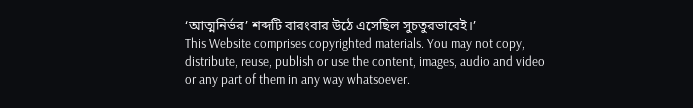‘আত্মনির্ভর’ শব্দটি বারংবার উঠে এসেছিল সুচতুরভাবেই।’
This Website comprises copyrighted materials. You may not copy, distribute, reuse, publish or use the content, images, audio and video or any part of them in any way whatsoever.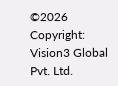©2026 Copyright: Vision3 Global Pvt. Ltd.